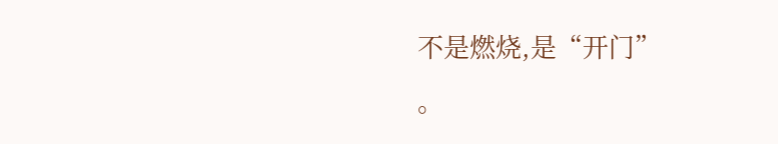不是燃烧,是“开门”
。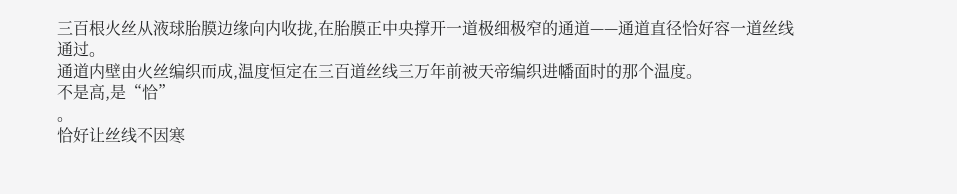三百根火丝从液球胎膜边缘向内收拢,在胎膜正中央撑开一道极细极窄的通道——通道直径恰好容一道丝线通过。
通道内壁由火丝编织而成,温度恒定在三百道丝线三万年前被天帝编织进幡面时的那个温度。
不是高,是“恰”
。
恰好让丝线不因寒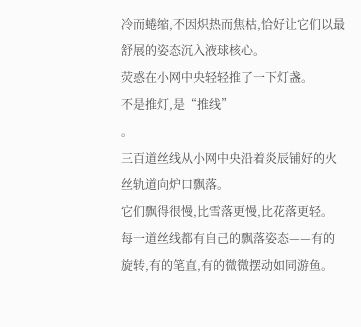冷而蜷缩,不因炽热而焦枯,恰好让它们以最舒展的姿态沉入液球核心。
荧惑在小网中央轻轻推了一下灯盏。
不是推灯,是“推线”
。
三百道丝线从小网中央沿着炎辰铺好的火丝轨道向炉口飘落。
它们飘得很慢,比雪落更慢,比花落更轻。
每一道丝线都有自己的飘落姿态——有的旋转,有的笔直,有的微微摆动如同游鱼。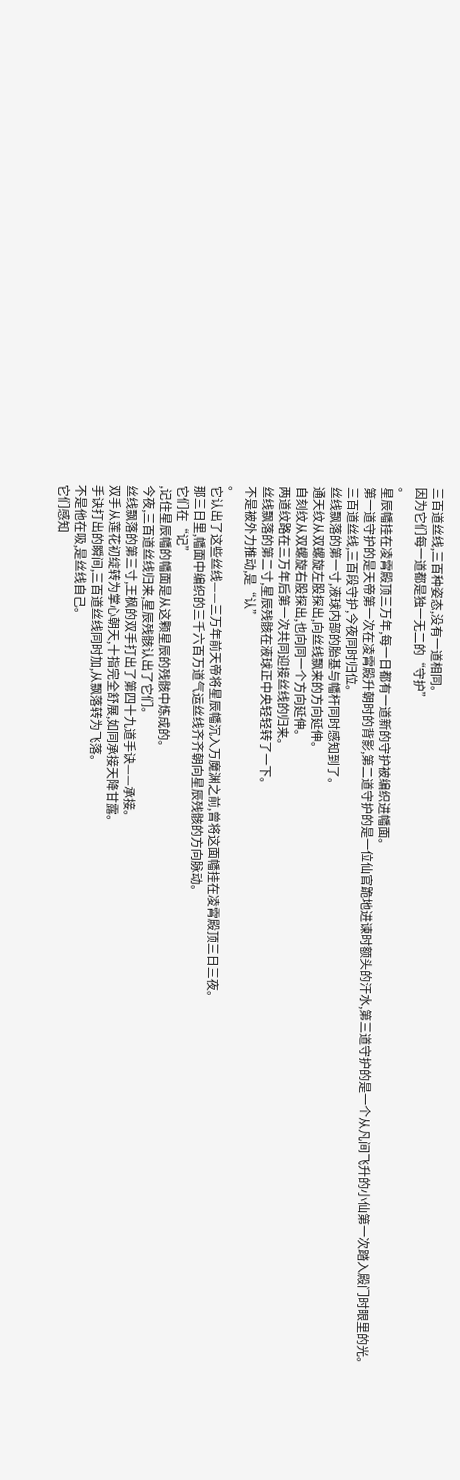三百道丝线,三百种姿态,没有一道相同。
因为它们每一道都是独一无二的“守护”
。
星辰幡挂在凌霄殿顶三万年,每一日都有一道新的守护被编织进幡面。
第一道守护的是天帝第一次在凌霄殿升朝时的背影,第二道守护的是一位仙官跪地进谏时额头的汗水,第三道守护的是一个从凡间飞升的小仙第一次踏入殿门时眼里的光。
三百道丝线,三百段守护,今夜同时归位。
丝线飘落的第一寸,液球内部的胎基与幡杆同时感知到了。
通天纹从双螺旋左股探出,向丝线飘来的方向延伸。
自刻纹从双螺旋右股探出,也向同一个方向延伸。
两道纹路在三万年后第一次共同迎接丝线的归来。
丝线飘落的第二寸,星辰残骸在液球正中央轻轻转了一下。
不是被外力推动,是“认”
。
它认出了这些丝线——三万年前天帝将星辰幡沉入万魔渊之前,曾将这面幡挂在凌霄殿顶三日三夜。
那三日里,幡面中编织的三千六百万道气运丝线齐齐朝向星辰残骸的方向脉动。
它们在“记”
,记住星辰幡的幡面是从这颗星辰的残骸中炼成的。
今夜,三百道丝线归来,星辰残骸认出了它们。
丝线飘落的第三寸,王枫的双手打出了第四十九道手诀——承接。
双手从莲花初绽转为掌心朝天,十指完全舒展,如同承接天降甘露。
手诀打出的瞬间,三百道丝线同时加,从飘落转为飞落。
不是他在吸,是丝线自己。
它们感知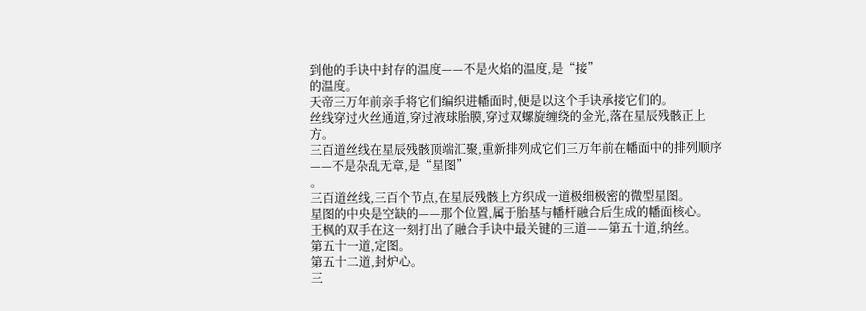到他的手诀中封存的温度——不是火焰的温度,是“接”
的温度。
天帝三万年前亲手将它们编织进幡面时,便是以这个手诀承接它们的。
丝线穿过火丝通道,穿过液球胎膜,穿过双螺旋缠绕的金光,落在星辰残骸正上方。
三百道丝线在星辰残骸顶端汇聚,重新排列成它们三万年前在幡面中的排列顺序——不是杂乱无章,是“星图”
。
三百道丝线,三百个节点,在星辰残骸上方织成一道极细极密的微型星图。
星图的中央是空缺的——那个位置,属于胎基与幡杆融合后生成的幡面核心。
王枫的双手在这一刻打出了融合手诀中最关键的三道——第五十道,纳丝。
第五十一道,定图。
第五十二道,封炉心。
三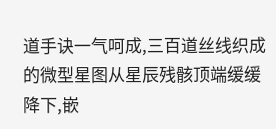道手诀一气呵成,三百道丝线织成的微型星图从星辰残骸顶端缓缓降下,嵌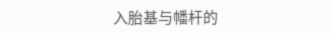入胎基与幡杆的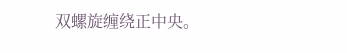双螺旋缠绕正中央。